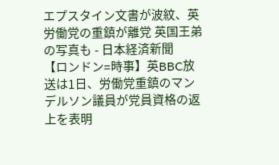エプスタイン文書が波紋、英労働党の重鎮が離党 英国王弟の写真も - 日本経済新聞
【ロンドン=時事】英BBC放送は1日、労働党重鎮のマンデルソン議員が党員資格の返上を表明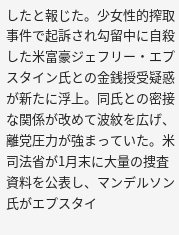したと報じた。少女性的搾取事件で起訴され勾留中に自殺した米富豪ジェフリー・エプスタイン氏との金銭授受疑惑が新たに浮上。同氏との密接な関係が改めて波紋を広げ、離党圧力が強まっていた。米司法省が1月末に大量の捜査資料を公表し、マンデルソン氏がエプスタイ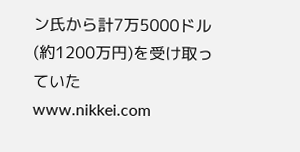ン氏から計7万5000ドル(約1200万円)を受け取っていた
www.nikkei.com